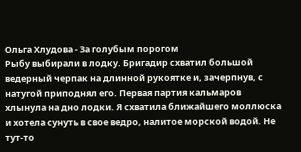Ольга Хлудова - За голубым порогом
Рыбу выбирали в лодку. Бригадир схватил большой ведерный черпак на длинной рукоятке и, зачерпнув, с натугой приподнял его. Первая партия кальмаров хлынула на дно лодки. Я схватила ближайшего моллюска и хотела сунуть в свое ведро, налитое морской водой. Не тут-то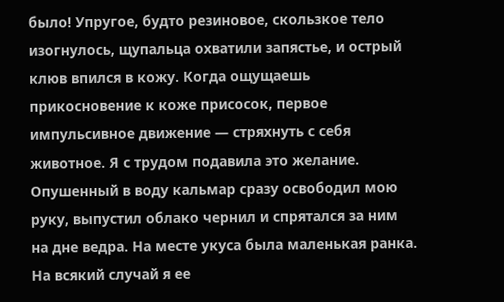было! Упругое, будто резиновое, скользкое тело изогнулось, щупальца охватили запястье, и острый клюв впился в кожу. Когда ощущаешь прикосновение к коже присосок, первое импульсивное движение — стряхнуть с себя животное. Я с трудом подавила это желание. Опушенный в воду кальмар сразу освободил мою руку, выпустил облако чернил и спрятался за ним на дне ведра. На месте укуса была маленькая ранка. На всякий случай я ее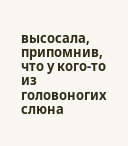высосала, припомнив, что у кого-то из головоногих слюна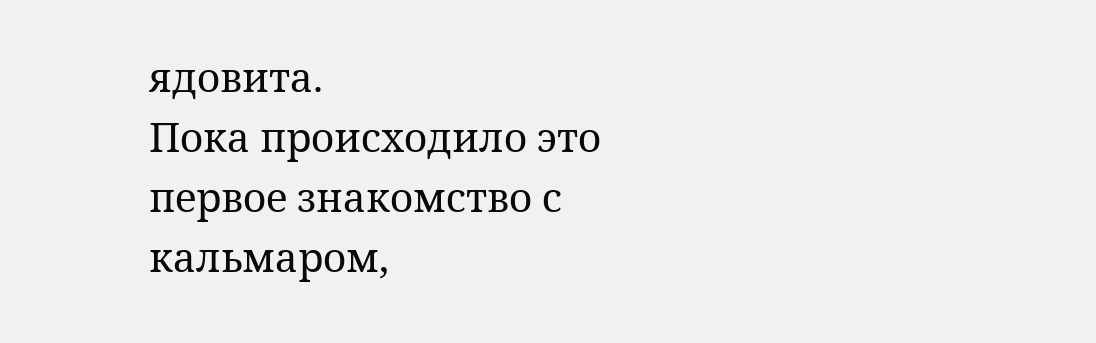ядовита.
Пока происходило это первое знакомство с кальмаром,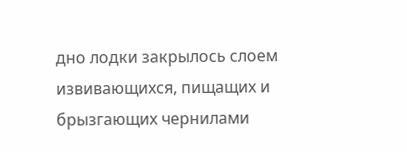дно лодки закрылось слоем извивающихся, пищащих и брызгающих чернилами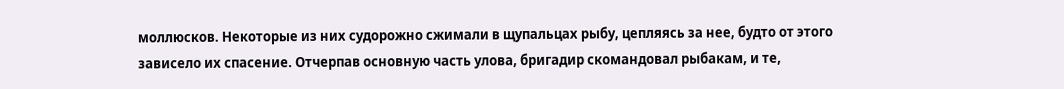моллюсков. Некоторые из них судорожно сжимали в щупальцах рыбу, цепляясь за нее, будто от этого зависело их спасение. Отчерпав основную часть улова, бригадир скомандовал рыбакам, и те,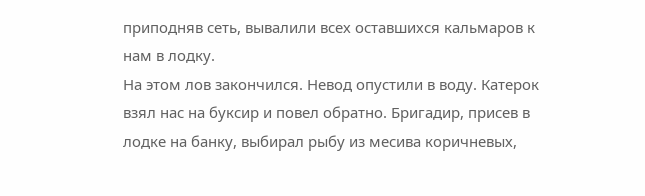приподняв сеть, вывалили всех оставшихся кальмаров к нам в лодку.
На этом лов закончился. Невод опустили в воду. Катерок взял нас на буксир и повел обратно. Бригадир, присев в лодке на банку, выбирал рыбу из месива коричневых,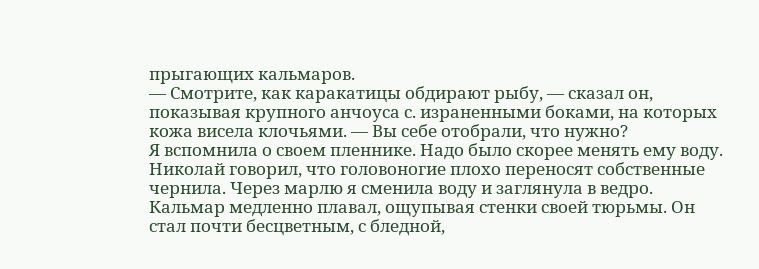прыгающих кальмаров.
— Смотрите, как каракатицы обдирают рыбу, — сказал он, показывая крупного анчоуса с. израненными боками, на которых кожа висела клочьями. — Вы себе отобрали, что нужно?
Я вспомнила о своем пленнике. Надо было скорее менять ему воду. Николай говорил, что головоногие плохо переносят собственные чернила. Через марлю я сменила воду и заглянула в ведро. Кальмар медленно плавал, ощупывая стенки своей тюрьмы. Он стал почти бесцветным, с бледной,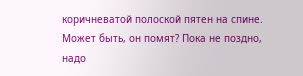коричневатой полоской пятен на спине. Может быть, он помят? Пока не поздно, надо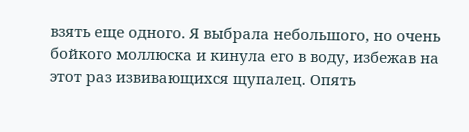взять еще одного. Я выбрала небольшого, но очень бойкого моллюска и кинула его в воду, избежав на этот раз извивающихся щупалец. Опять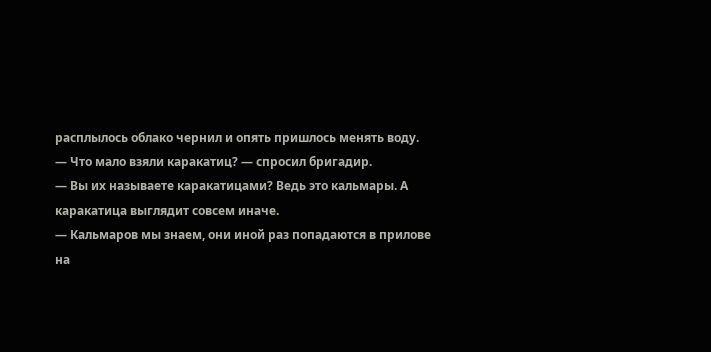расплылось облако чернил и опять пришлось менять воду.
— Что мало взяли каракатиц? — спросил бригадир.
— Вы их называете каракатицами? Ведь это кальмары. А каракатица выглядит совсем иначе.
— Кальмаров мы знаем, они иной раз попадаются в прилове на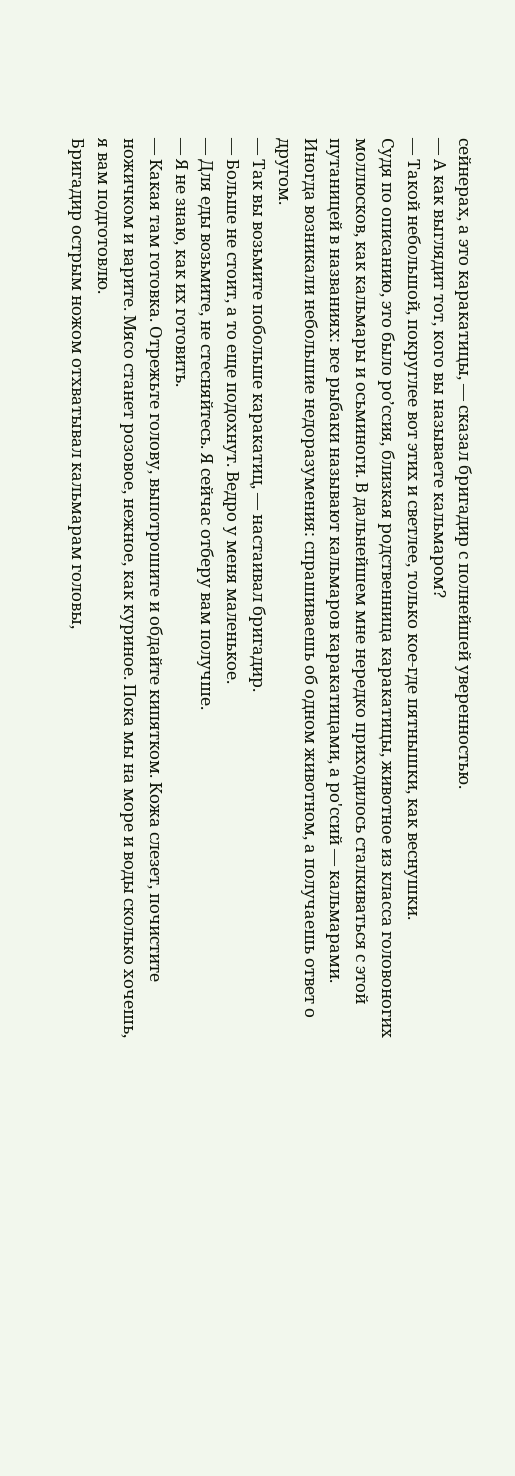сейнерах, а это каракатицы, — сказал бригадир с полнейшей уверенностью.
— А как выглядит тот, кого вы называете кальмаром?
— Такой небольшой, покруглее вот этих и светлее, только кое-где пятнышки, как веснушки.
Судя по описанию, это было ро’ссия, близкая родственница каракатицы, животное из класса головоногих моллюсков, как кальмары и осьминоги. В дальнейшем мне нередко приходилось сталкиваться с этой путаницей в названиях: все рыбаки называют кальмаров каракатицами, а ро'ссий — кальмарами. Иногда возникали небольшие недоразумения: спрашиваешь об одном животном, а получаешь ответ о другом.
— Так вы возьмите побольше каракатиц, — настаивал бригадир.
— Больше не стоит, а то еще подохнут. Ведро у меня маленькое.
— Для еды возьмите, не стесняйтесь. Я сейчас отберу вам получше.
— Я не знаю, как их готовить.
— Какая там готовка. Отрежьте голову, выпотрошите и обдайте кипятком. Кожа слезет, почистите ножичком и варите. Мясо станет розовое, нежное, как куриное. Пока мы на море и воды сколько хочешь, я вам подготовлю.
Бригадир острым ножом отхватывал кальмарам головы,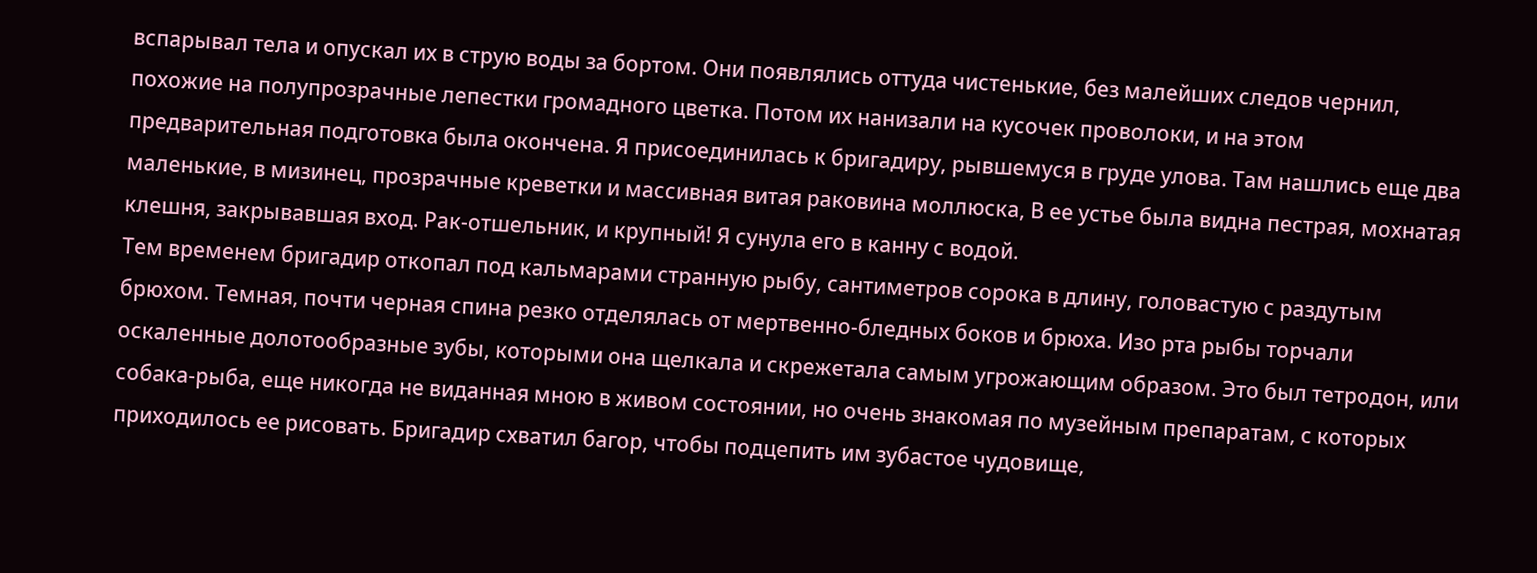вспарывал тела и опускал их в струю воды за бортом. Они появлялись оттуда чистенькие, без малейших следов чернил, похожие на полупрозрачные лепестки громадного цветка. Потом их нанизали на кусочек проволоки, и на этом предварительная подготовка была окончена. Я присоединилась к бригадиру, рывшемуся в груде улова. Там нашлись еще два маленькие, в мизинец, прозрачные креветки и массивная витая раковина моллюска, В ее устье была видна пестрая, мохнатая клешня, закрывавшая вход. Рак-отшельник, и крупный! Я сунула его в канну с водой.
Тем временем бригадир откопал под кальмарами странную рыбу, сантиметров сорока в длину, головастую с раздутым брюхом. Темная, почти черная спина резко отделялась от мертвенно-бледных боков и брюха. Изо рта рыбы торчали оскаленные долотообразные зубы, которыми она щелкала и скрежетала самым угрожающим образом. Это был тетродон, или собака-рыба, еще никогда не виданная мною в живом состоянии, но очень знакомая по музейным препаратам, с которых приходилось ее рисовать. Бригадир схватил багор, чтобы подцепить им зубастое чудовище,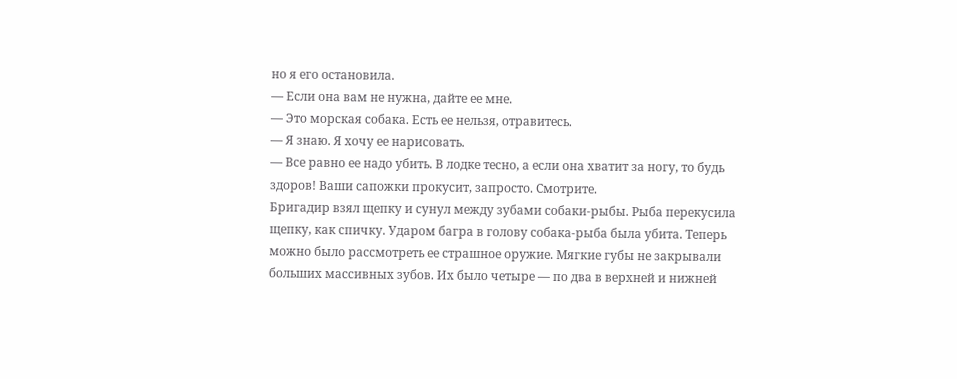но я его остановила.
— Если она вам не нужна, дайте ее мне.
— Это морская собака. Есть ее нельзя, отравитесь.
— Я знаю. Я хочу ее нарисовать.
— Все равно ее надо убить. В лодке тесно, а если она хватит за ногу, то будь здоров! Ваши сапожки прокусит, запросто. Смотрите.
Бригадир взял щепку и сунул между зубами собаки-рыбы. Рыба перекусила щепку, как спичку. Ударом багра в голову собака-рыба была убита. Теперь можно было рассмотреть ее страшное оружие. Мягкие губы не закрывали больших массивных зубов. Их было четыре — по два в верхней и нижней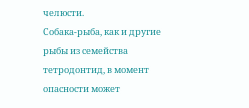челюсти.
Собака-рыба, как и другие рыбы из семейства тетродонтид, в момент опасности может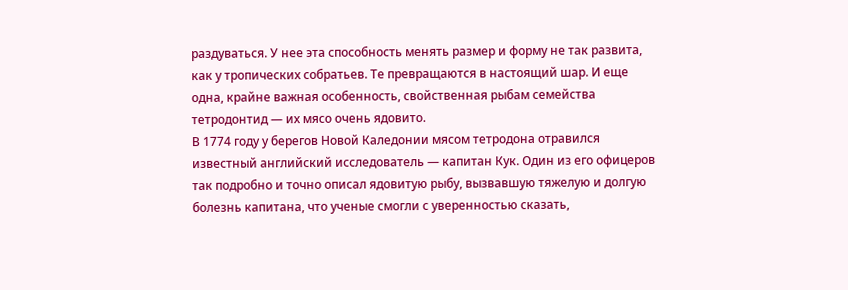раздуваться. У нее эта способность менять размер и форму не так развита, как у тропических собратьев. Те превращаются в настоящий шар. И еще одна, крайне важная особенность, свойственная рыбам семейства тетродонтид — их мясо очень ядовито.
В 1774 году у берегов Новой Каледонии мясом тетродона отравился известный английский исследователь — капитан Кук. Один из его офицеров так подробно и точно описал ядовитую рыбу, вызвавшую тяжелую и долгую болезнь капитана, что ученые смогли с уверенностью сказать,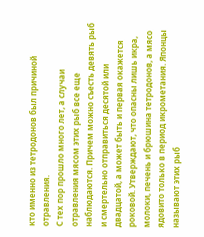кто именно из тетродонов был причиной отравления.
С тех пор прошло много лет, а случаи отравления мясом этих рыб все еще наблюдаются. Причем можно съесть девять рыб и смертельно отправиться десятой или двадцатой, а может быть и первая окажется роковой. Утверждают, что опасны лишь икра, молоки, печень и брюшина тетродонов, а мясо ядовито только в период икрометания. Японцы называют этих рыб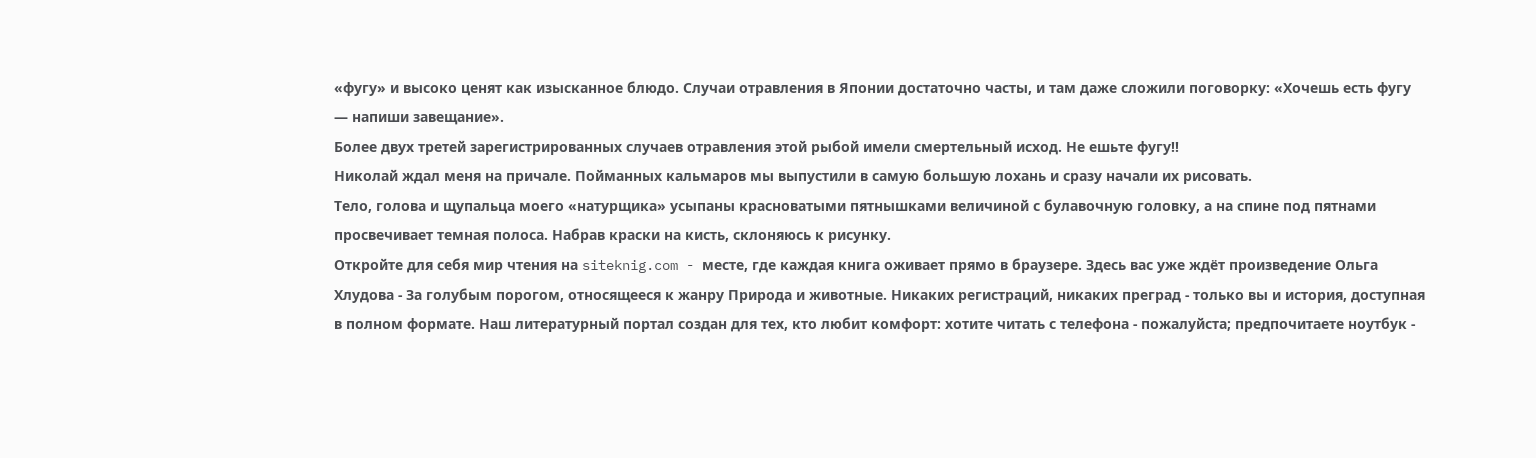«фугу» и высоко ценят как изысканное блюдо. Случаи отравления в Японии достаточно часты, и там даже сложили поговорку: «Хочешь есть фугу — напиши завещание».
Более двух третей зарегистрированных случаев отравления этой рыбой имели смертельный исход. Не ешьте фугу!!
Николай ждал меня на причале. Пойманных кальмаров мы выпустили в самую большую лохань и сразу начали их рисовать.
Тело, голова и щупальца моего «натурщика» усыпаны красноватыми пятнышками величиной с булавочную головку, а на спине под пятнами просвечивает темная полоса. Набрав краски на кисть, склоняюсь к рисунку.
Откройте для себя мир чтения на siteknig.com - месте, где каждая книга оживает прямо в браузере. Здесь вас уже ждёт произведение Ольга Хлудова - За голубым порогом, относящееся к жанру Природа и животные. Никаких регистраций, никаких преград - только вы и история, доступная в полном формате. Наш литературный портал создан для тех, кто любит комфорт: хотите читать с телефона - пожалуйста; предпочитаете ноутбук -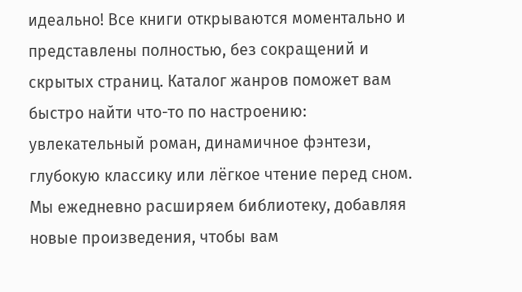идеально! Все книги открываются моментально и представлены полностью, без сокращений и скрытых страниц. Каталог жанров поможет вам быстро найти что-то по настроению: увлекательный роман, динамичное фэнтези, глубокую классику или лёгкое чтение перед сном. Мы ежедневно расширяем библиотеку, добавляя новые произведения, чтобы вам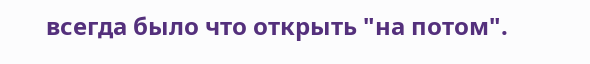всегда было что открыть "на потом".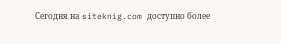Сегодня на siteknig.com доступно более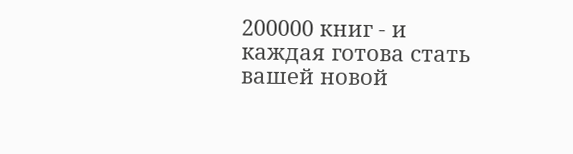200000 книг - и каждая готова стать вашей новой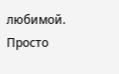любимой. Просто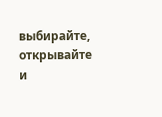выбирайте, открывайте и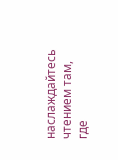наслаждайтесь чтением там, где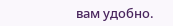вам удобно.